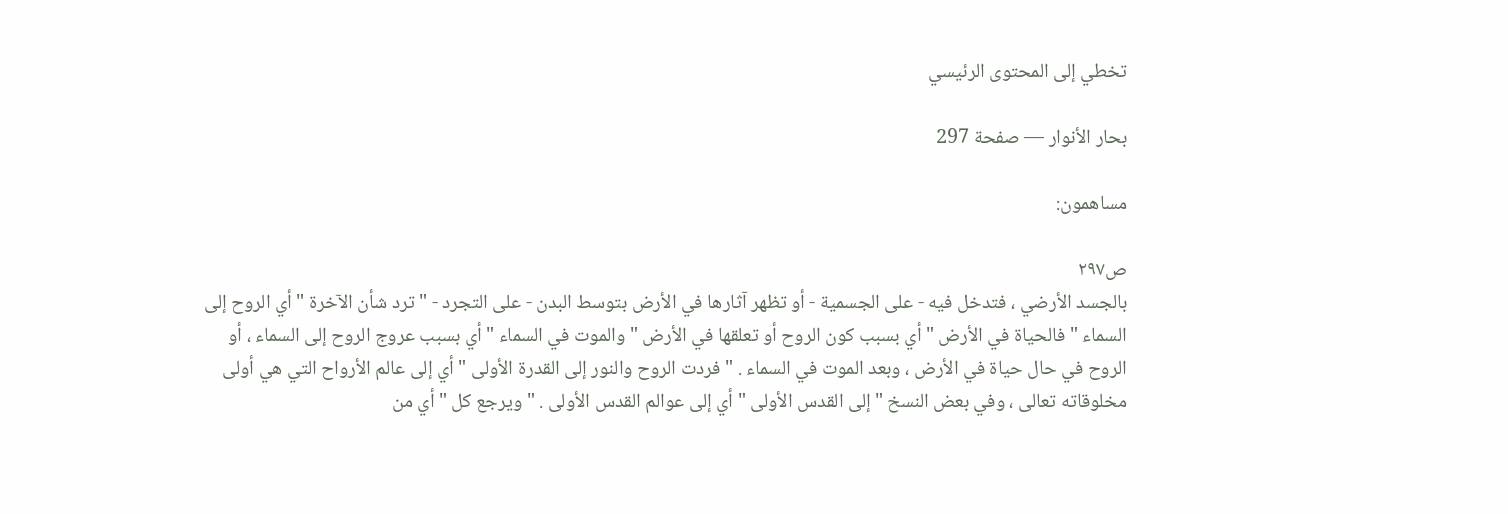تخطي إلى المحتوى الرئيسي

بحار الأنوار — صفحة 297

مساهمون:

ص٢٩٧
بالجسد الأرضي ، فتدخل فيه - على الجسمية - أو تظهر آثارها في الأرض بتوسط البدن - على التجرد - " ترد شأن الآخرة " أي الروح إلى السماء " فالحياة في الأرض " أي بسبب كون الروح أو تعلقها في الأرض " والموت في السماء " أي بسبب عروج الروح إلى السماء ، أو الروح في حال حياة في الأرض ، وبعد الموت في السماء . " فردت الروح والنور إلى القدرة الأولى " أي إلى عالم الأرواح التي هي أولى مخلوقاته تعالى ، وفي بعض النسخ " إلى القدس الأولى " أي إلى عوالم القدس الأولى . " ويرجع كل " أي من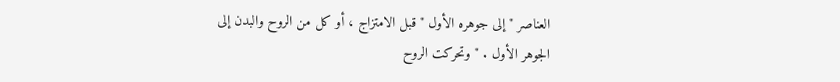العناصر " إلى جوهره الأول " قبل الامتزاج ، أو كل من الروح والبدن إلى الجوهر الأول . " وتحركت الروح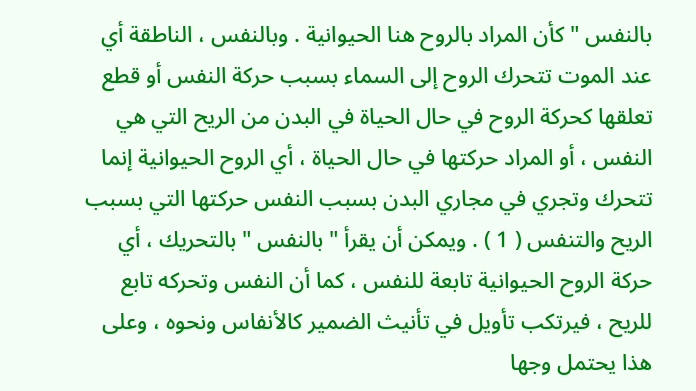بالنفس " كأن المراد بالروح هنا الحيوانية . وبالنفس ، الناطقة أي عند الموت تتحرك الروح إلى السماء بسبب حركة النفس أو قطع تعلقها كحركة الروح في حال الحياة في البدن من الريح التي هي النفس ، أو المراد حركتها في حال الحياة ، أي الروح الحيوانية إنما تتحرك وتجري في مجاري البدن بسبب النفس حركتها التي بسبب الريح والتنفس ( 1 ) . ويمكن أن يقرأ " بالنفس " بالتحريك ، أي حركة الروح الحيوانية تابعة للنفس ، كما أن النفس وتحركه تابع للريح ، فيرتكب تأويل في تأنيث الضمير كالأنفاس ونحوه ، وعلى هذا يحتمل وجها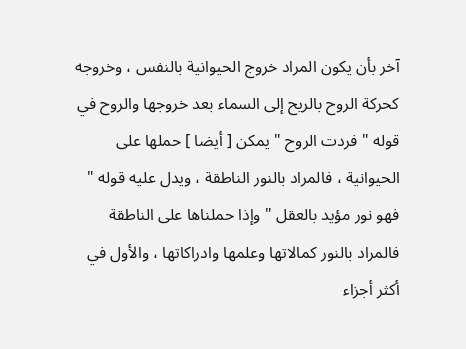آخر بأن يكون المراد خروج الحيوانية بالنفس ، وخروجه كحركة الروح بالريح إلى السماء بعد خروجها والروح في قوله " فردت الروح " يمكن [ أيضا ] حملها على الحيوانية ، فالمراد بالنور الناطقة ، ويدل عليه قوله " فهو نور مؤيد بالعقل " وإذا حملناها على الناطقة فالمراد بالنور كمالاتها وعلمها وادراكاتها ، والأول في أكثر أجزاء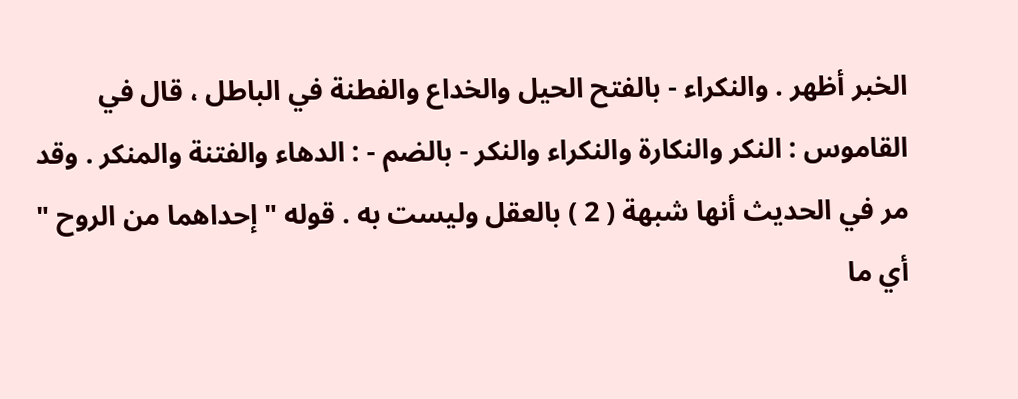الخبر أظهر . والنكراء - بالفتح الحيل والخداع والفطنة في الباطل ، قال في القاموس : النكر والنكارة والنكراء والنكر - بالضم - : الدهاء والفتنة والمنكر . وقد مر في الحديث أنها شبهة ( 2 ) بالعقل وليست به . قوله " إحداهما من الروح " أي ما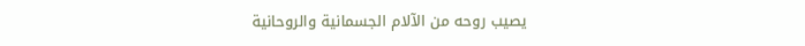يصيب روحه من الآلام الجسمانية والروحانية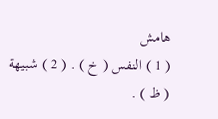هامش
( 1 ) النفس ( خ ) . ( 2 ) شبيهة ( ظ ) .